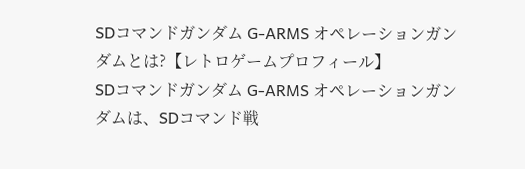SDコマンドガンダム G-ARMS オペレーションガンダムとは?【レトロゲームプロフィール】
SDコマンドガンダム G-ARMS オペレーションガンダムは、SDコマンド戦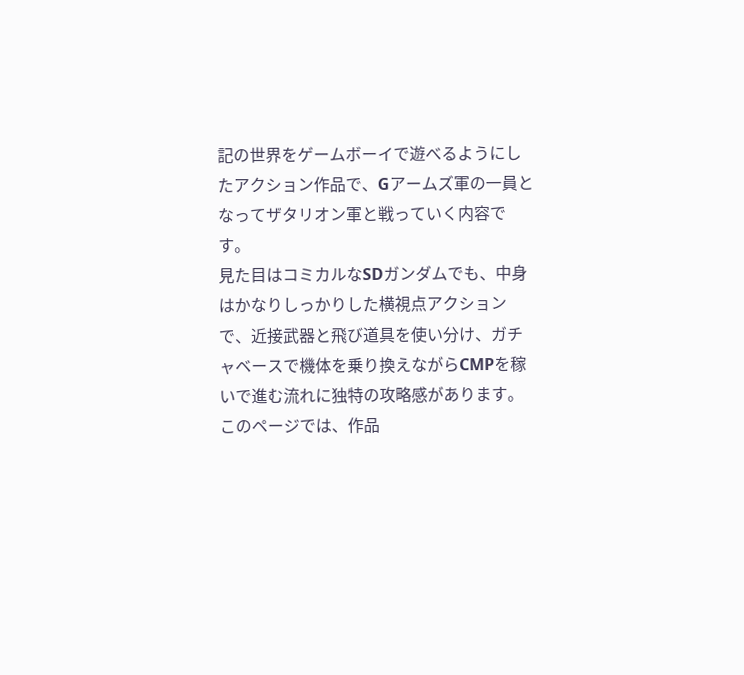記の世界をゲームボーイで遊べるようにしたアクション作品で、Gアームズ軍の一員となってザタリオン軍と戦っていく内容です。
見た目はコミカルなSDガンダムでも、中身はかなりしっかりした横視点アクションで、近接武器と飛び道具を使い分け、ガチャベースで機体を乗り換えながらCMPを稼いで進む流れに独特の攻略感があります。
このページでは、作品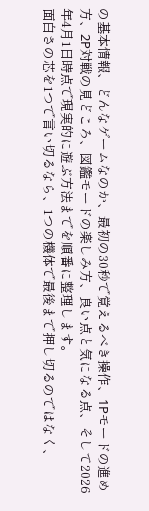の基本情報、どんなゲームなのか、最初の30秒で覚えるべき操作、1Pモードの進め方、2P対戦の見どころ、図鑑モードの楽しみ方、良い点と気になる点、そして2026年4月1日時点で現実的に遊ぶ方法までを順番に整理します。
面白さの芯を1つで言い切るなら、1つの機体で最後まで押し切るのではなく、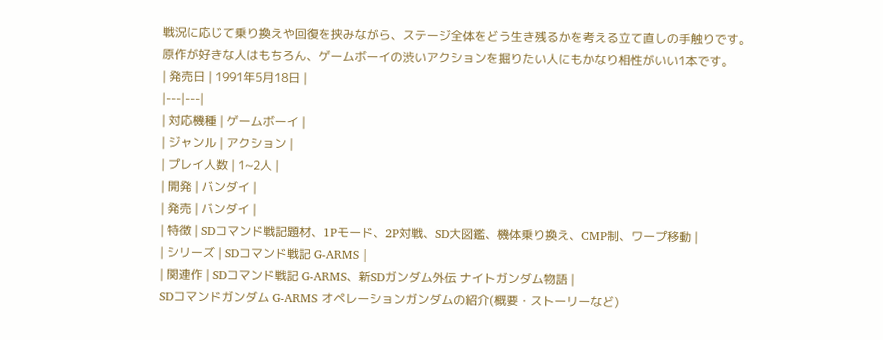戦況に応じて乗り換えや回復を挟みながら、ステージ全体をどう生き残るかを考える立て直しの手触りです。
原作が好きな人はもちろん、ゲームボーイの渋いアクションを掘りたい人にもかなり相性がいい1本です。
| 発売日 | 1991年5月18日 |
|---|---|
| 対応機種 | ゲームボーイ |
| ジャンル | アクション |
| プレイ人数 | 1~2人 |
| 開発 | バンダイ |
| 発売 | バンダイ |
| 特徴 | SDコマンド戦記題材、1Pモード、2P対戦、SD大図鑑、機体乗り換え、CMP制、ワープ移動 |
| シリーズ | SDコマンド戦記 G-ARMS |
| 関連作 | SDコマンド戦記 G-ARMS、新SDガンダム外伝 ナイトガンダム物語 |
SDコマンドガンダム G-ARMS オペレーションガンダムの紹介(概要・ストーリーなど)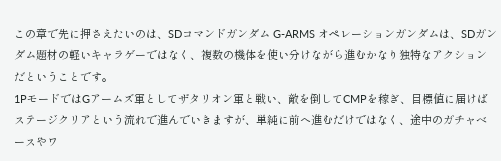この章で先に押さえたいのは、SDコマンドガンダム G-ARMS オペレーションガンダムは、SDガンダム題材の軽いキャラゲーではなく、複数の機体を使い分けながら進むかなり独特なアクションだということです。
1PモードではGアームズ軍としてザタリオン軍と戦い、敵を倒してCMPを稼ぎ、目標値に届けばステージクリアという流れで進んでいきますが、単純に前へ進むだけではなく、途中のガチャベースやワ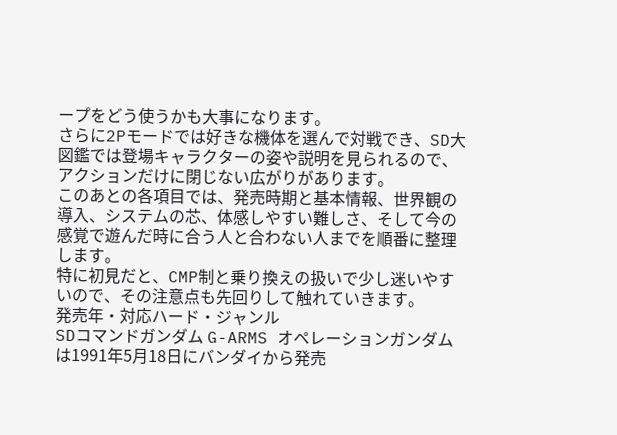ープをどう使うかも大事になります。
さらに2Pモードでは好きな機体を選んで対戦でき、SD大図鑑では登場キャラクターの姿や説明を見られるので、アクションだけに閉じない広がりがあります。
このあとの各項目では、発売時期と基本情報、世界観の導入、システムの芯、体感しやすい難しさ、そして今の感覚で遊んだ時に合う人と合わない人までを順番に整理します。
特に初見だと、CMP制と乗り換えの扱いで少し迷いやすいので、その注意点も先回りして触れていきます。
発売年・対応ハード・ジャンル
SDコマンドガンダム G-ARMS オペレーションガンダムは1991年5月18日にバンダイから発売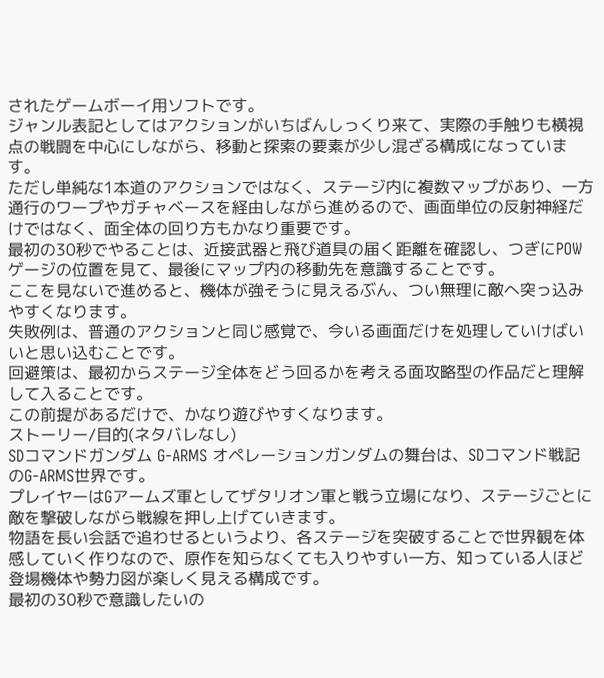されたゲームボーイ用ソフトです。
ジャンル表記としてはアクションがいちばんしっくり来て、実際の手触りも横視点の戦闘を中心にしながら、移動と探索の要素が少し混ざる構成になっています。
ただし単純な1本道のアクションではなく、ステージ内に複数マップがあり、一方通行のワープやガチャベースを経由しながら進めるので、画面単位の反射神経だけではなく、面全体の回り方もかなり重要です。
最初の30秒でやることは、近接武器と飛び道具の届く距離を確認し、つぎにPOWゲージの位置を見て、最後にマップ内の移動先を意識することです。
ここを見ないで進めると、機体が強そうに見えるぶん、つい無理に敵へ突っ込みやすくなります。
失敗例は、普通のアクションと同じ感覚で、今いる画面だけを処理していけばいいと思い込むことです。
回避策は、最初からステージ全体をどう回るかを考える面攻略型の作品だと理解して入ることです。
この前提があるだけで、かなり遊びやすくなります。
ストーリー/目的(ネタバレなし)
SDコマンドガンダム G-ARMS オペレーションガンダムの舞台は、SDコマンド戦記のG-ARMS世界です。
プレイヤーはGアームズ軍としてザタリオン軍と戦う立場になり、ステージごとに敵を撃破しながら戦線を押し上げていきます。
物語を長い会話で追わせるというより、各ステージを突破することで世界観を体感していく作りなので、原作を知らなくても入りやすい一方、知っている人ほど登場機体や勢力図が楽しく見える構成です。
最初の30秒で意識したいの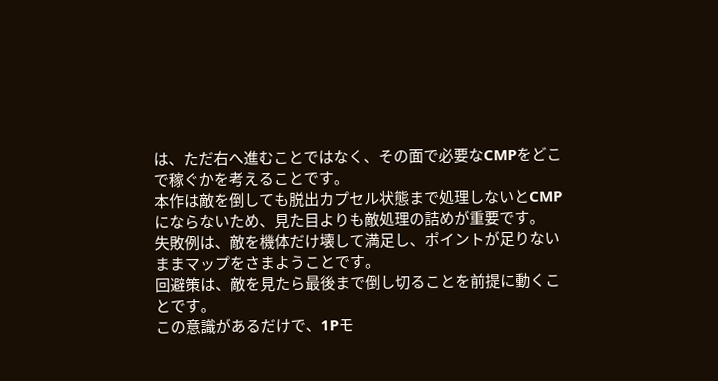は、ただ右へ進むことではなく、その面で必要なCMPをどこで稼ぐかを考えることです。
本作は敵を倒しても脱出カプセル状態まで処理しないとCMPにならないため、見た目よりも敵処理の詰めが重要です。
失敗例は、敵を機体だけ壊して満足し、ポイントが足りないままマップをさまようことです。
回避策は、敵を見たら最後まで倒し切ることを前提に動くことです。
この意識があるだけで、1Pモ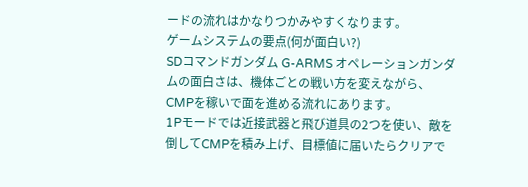ードの流れはかなりつかみやすくなります。
ゲームシステムの要点(何が面白い?)
SDコマンドガンダム G-ARMS オペレーションガンダムの面白さは、機体ごとの戦い方を変えながら、CMPを稼いで面を進める流れにあります。
1Pモードでは近接武器と飛び道具の2つを使い、敵を倒してCMPを積み上げ、目標値に届いたらクリアで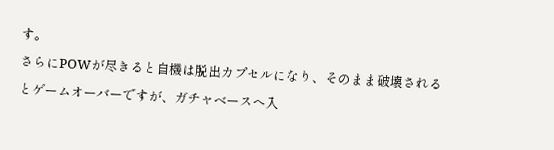す。
さらにPOWが尽きると自機は脱出カプセルになり、そのまま破壊されるとゲームオーバーですが、ガチャベースへ入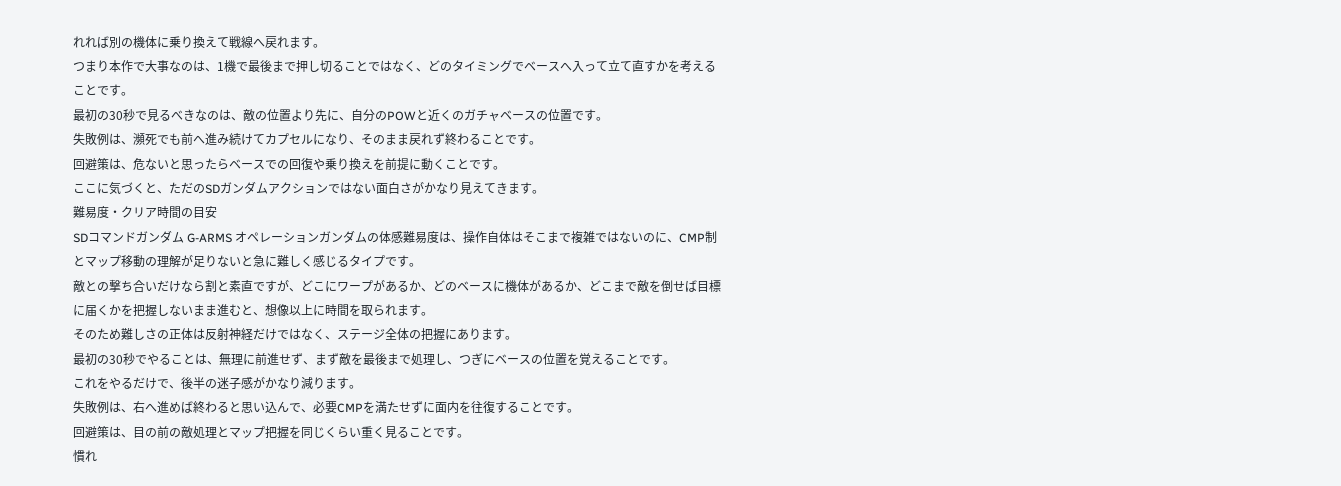れれば別の機体に乗り換えて戦線へ戻れます。
つまり本作で大事なのは、1機で最後まで押し切ることではなく、どのタイミングでベースへ入って立て直すかを考えることです。
最初の30秒で見るべきなのは、敵の位置より先に、自分のPOWと近くのガチャベースの位置です。
失敗例は、瀕死でも前へ進み続けてカプセルになり、そのまま戻れず終わることです。
回避策は、危ないと思ったらベースでの回復や乗り換えを前提に動くことです。
ここに気づくと、ただのSDガンダムアクションではない面白さがかなり見えてきます。
難易度・クリア時間の目安
SDコマンドガンダム G-ARMS オペレーションガンダムの体感難易度は、操作自体はそこまで複雑ではないのに、CMP制とマップ移動の理解が足りないと急に難しく感じるタイプです。
敵との撃ち合いだけなら割と素直ですが、どこにワープがあるか、どのベースに機体があるか、どこまで敵を倒せば目標に届くかを把握しないまま進むと、想像以上に時間を取られます。
そのため難しさの正体は反射神経だけではなく、ステージ全体の把握にあります。
最初の30秒でやることは、無理に前進せず、まず敵を最後まで処理し、つぎにベースの位置を覚えることです。
これをやるだけで、後半の迷子感がかなり減ります。
失敗例は、右へ進めば終わると思い込んで、必要CMPを満たせずに面内を往復することです。
回避策は、目の前の敵処理とマップ把握を同じくらい重く見ることです。
慣れ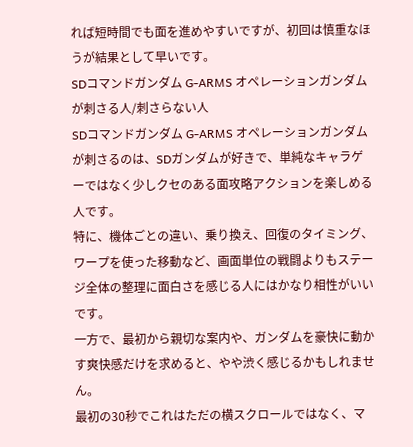れば短時間でも面を進めやすいですが、初回は慎重なほうが結果として早いです。
SDコマンドガンダム G-ARMS オペレーションガンダムが刺さる人/刺さらない人
SDコマンドガンダム G-ARMS オペレーションガンダムが刺さるのは、SDガンダムが好きで、単純なキャラゲーではなく少しクセのある面攻略アクションを楽しめる人です。
特に、機体ごとの違い、乗り換え、回復のタイミング、ワープを使った移動など、画面単位の戦闘よりもステージ全体の整理に面白さを感じる人にはかなり相性がいいです。
一方で、最初から親切な案内や、ガンダムを豪快に動かす爽快感だけを求めると、やや渋く感じるかもしれません。
最初の30秒でこれはただの横スクロールではなく、マ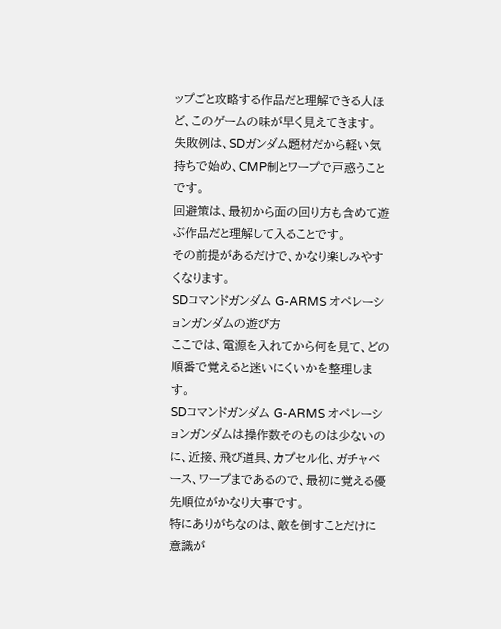ップごと攻略する作品だと理解できる人ほど、このゲームの味が早く見えてきます。
失敗例は、SDガンダム題材だから軽い気持ちで始め、CMP制とワープで戸惑うことです。
回避策は、最初から面の回り方も含めて遊ぶ作品だと理解して入ることです。
その前提があるだけで、かなり楽しみやすくなります。
SDコマンドガンダム G-ARMS オペレーションガンダムの遊び方
ここでは、電源を入れてから何を見て、どの順番で覚えると迷いにくいかを整理します。
SDコマンドガンダム G-ARMS オペレーションガンダムは操作数そのものは少ないのに、近接、飛び道具、カプセル化、ガチャベース、ワープまであるので、最初に覚える優先順位がかなり大事です。
特にありがちなのは、敵を倒すことだけに意識が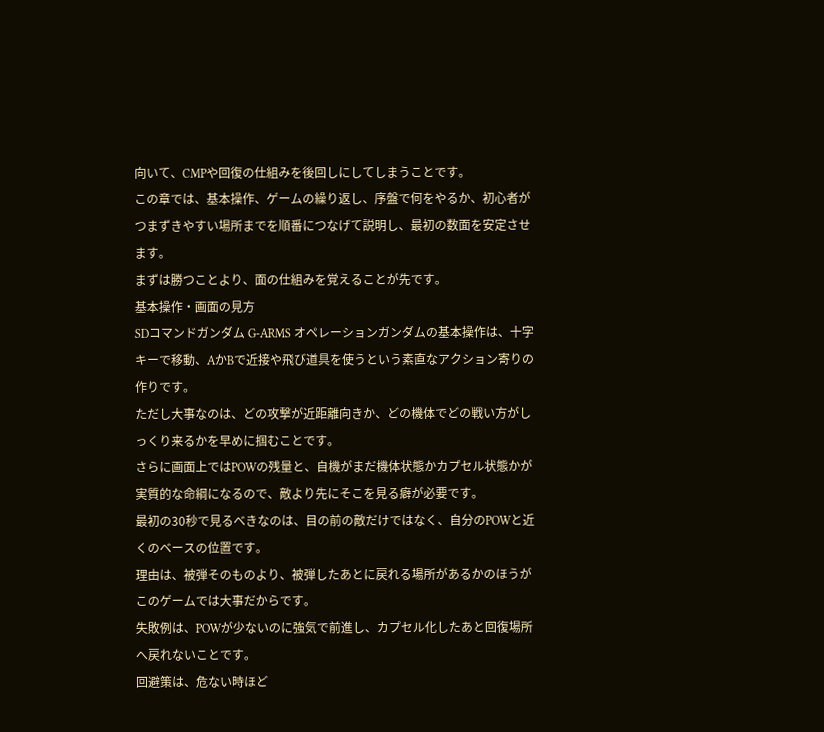向いて、CMPや回復の仕組みを後回しにしてしまうことです。
この章では、基本操作、ゲームの繰り返し、序盤で何をやるか、初心者がつまずきやすい場所までを順番につなげて説明し、最初の数面を安定させます。
まずは勝つことより、面の仕組みを覚えることが先です。
基本操作・画面の見方
SDコマンドガンダム G-ARMS オペレーションガンダムの基本操作は、十字キーで移動、AかBで近接や飛び道具を使うという素直なアクション寄りの作りです。
ただし大事なのは、どの攻撃が近距離向きか、どの機体でどの戦い方がしっくり来るかを早めに掴むことです。
さらに画面上ではPOWの残量と、自機がまだ機体状態かカプセル状態かが実質的な命綱になるので、敵より先にそこを見る癖が必要です。
最初の30秒で見るべきなのは、目の前の敵だけではなく、自分のPOWと近くのベースの位置です。
理由は、被弾そのものより、被弾したあとに戻れる場所があるかのほうがこのゲームでは大事だからです。
失敗例は、POWが少ないのに強気で前進し、カプセル化したあと回復場所へ戻れないことです。
回避策は、危ない時ほど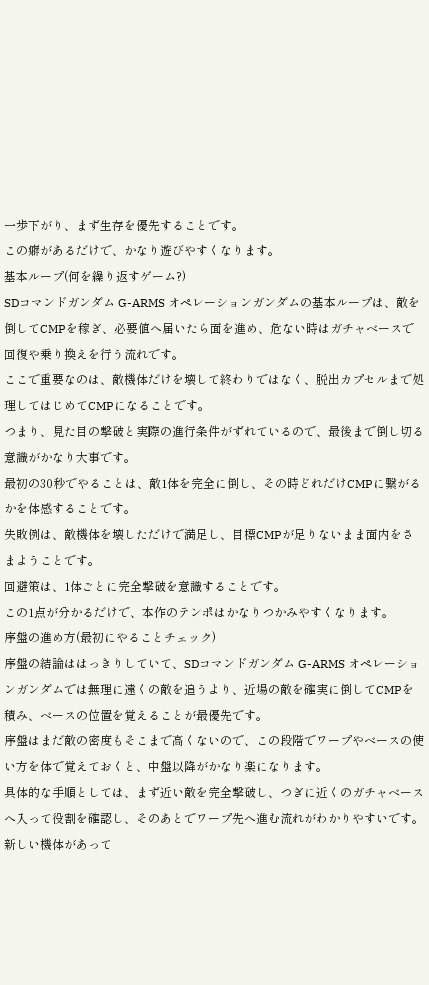一歩下がり、まず生存を優先することです。
この癖があるだけで、かなり遊びやすくなります。
基本ループ(何を繰り返すゲーム?)
SDコマンドガンダム G-ARMS オペレーションガンダムの基本ループは、敵を倒してCMPを稼ぎ、必要値へ届いたら面を進め、危ない時はガチャベースで回復や乗り換えを行う流れです。
ここで重要なのは、敵機体だけを壊して終わりではなく、脱出カプセルまで処理してはじめてCMPになることです。
つまり、見た目の撃破と実際の進行条件がずれているので、最後まで倒し切る意識がかなり大事です。
最初の30秒でやることは、敵1体を完全に倒し、その時どれだけCMPに繋がるかを体感することです。
失敗例は、敵機体を壊しただけで満足し、目標CMPが足りないまま面内をさまようことです。
回避策は、1体ごとに完全撃破を意識することです。
この1点が分かるだけで、本作のテンポはかなりつかみやすくなります。
序盤の進め方(最初にやることチェック)
序盤の結論ははっきりしていて、SDコマンドガンダム G-ARMS オペレーションガンダムでは無理に遠くの敵を追うより、近場の敵を確実に倒してCMPを積み、ベースの位置を覚えることが最優先です。
序盤はまだ敵の密度もそこまで高くないので、この段階でワープやベースの使い方を体で覚えておくと、中盤以降がかなり楽になります。
具体的な手順としては、まず近い敵を完全撃破し、つぎに近くのガチャベースへ入って役割を確認し、そのあとでワープ先へ進む流れがわかりやすいです。
新しい機体があって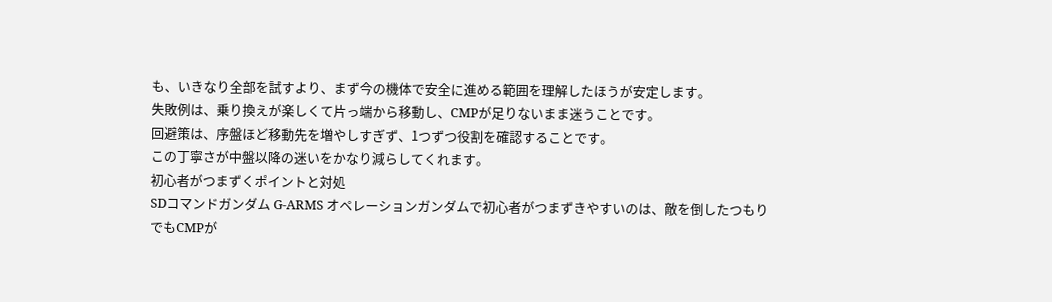も、いきなり全部を試すより、まず今の機体で安全に進める範囲を理解したほうが安定します。
失敗例は、乗り換えが楽しくて片っ端から移動し、CMPが足りないまま迷うことです。
回避策は、序盤ほど移動先を増やしすぎず、1つずつ役割を確認することです。
この丁寧さが中盤以降の迷いをかなり減らしてくれます。
初心者がつまずくポイントと対処
SDコマンドガンダム G-ARMS オペレーションガンダムで初心者がつまずきやすいのは、敵を倒したつもりでもCMPが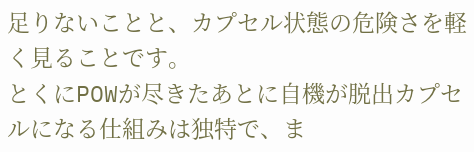足りないことと、カプセル状態の危険さを軽く見ることです。
とくにPOWが尽きたあとに自機が脱出カプセルになる仕組みは独特で、ま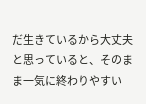だ生きているから大丈夫と思っていると、そのまま一気に終わりやすい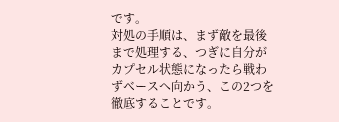です。
対処の手順は、まず敵を最後まで処理する、つぎに自分がカプセル状態になったら戦わずベースへ向かう、この2つを徹底することです。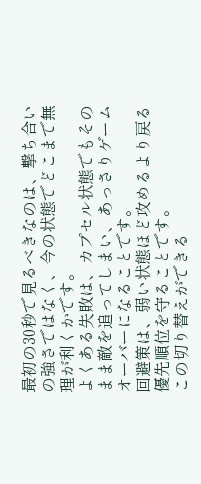最初の30秒で見るべきなのは、撃ち合いの強さではなく、今の状態でどこまで無理が利くかです。
よくある失敗は、カプセル状態でもそのまま敵を追ってしまい、あっさりゲームオーバーになることです。
回避策は、弱い状態ほど攻めるより戻る優先順位を守ることです。
この切り替えができる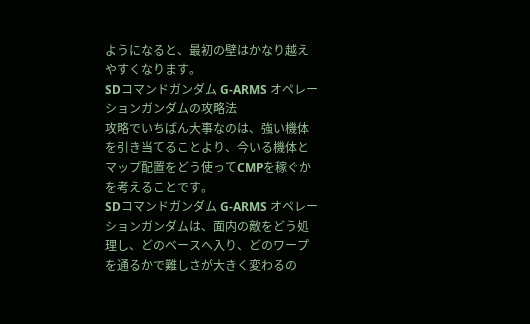ようになると、最初の壁はかなり越えやすくなります。
SDコマンドガンダム G-ARMS オペレーションガンダムの攻略法
攻略でいちばん大事なのは、強い機体を引き当てることより、今いる機体とマップ配置をどう使ってCMPを稼ぐかを考えることです。
SDコマンドガンダム G-ARMS オペレーションガンダムは、面内の敵をどう処理し、どのベースへ入り、どのワープを通るかで難しさが大きく変わるの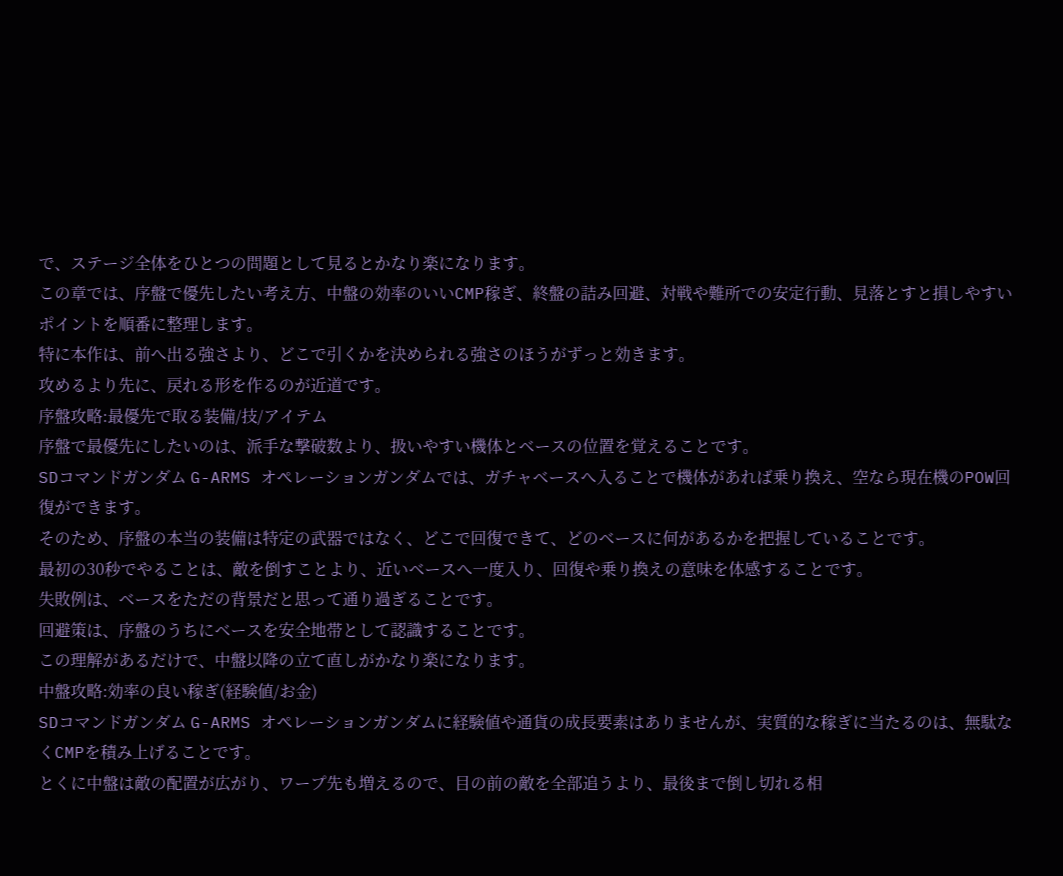で、ステージ全体をひとつの問題として見るとかなり楽になります。
この章では、序盤で優先したい考え方、中盤の効率のいいCMP稼ぎ、終盤の詰み回避、対戦や難所での安定行動、見落とすと損しやすいポイントを順番に整理します。
特に本作は、前へ出る強さより、どこで引くかを決められる強さのほうがずっと効きます。
攻めるより先に、戻れる形を作るのが近道です。
序盤攻略:最優先で取る装備/技/アイテム
序盤で最優先にしたいのは、派手な撃破数より、扱いやすい機体とベースの位置を覚えることです。
SDコマンドガンダム G-ARMS オペレーションガンダムでは、ガチャベースへ入ることで機体があれば乗り換え、空なら現在機のPOW回復ができます。
そのため、序盤の本当の装備は特定の武器ではなく、どこで回復できて、どのベースに何があるかを把握していることです。
最初の30秒でやることは、敵を倒すことより、近いベースへ一度入り、回復や乗り換えの意味を体感することです。
失敗例は、ベースをただの背景だと思って通り過ぎることです。
回避策は、序盤のうちにベースを安全地帯として認識することです。
この理解があるだけで、中盤以降の立て直しがかなり楽になります。
中盤攻略:効率の良い稼ぎ(経験値/お金)
SDコマンドガンダム G-ARMS オペレーションガンダムに経験値や通貨の成長要素はありませんが、実質的な稼ぎに当たるのは、無駄なくCMPを積み上げることです。
とくに中盤は敵の配置が広がり、ワープ先も増えるので、目の前の敵を全部追うより、最後まで倒し切れる相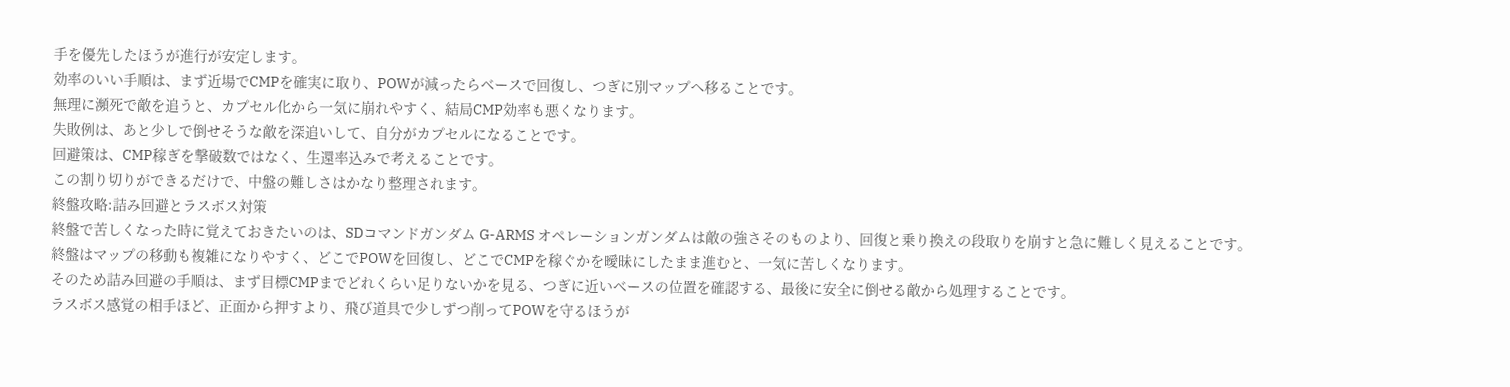手を優先したほうが進行が安定します。
効率のいい手順は、まず近場でCMPを確実に取り、POWが減ったらベースで回復し、つぎに別マップへ移ることです。
無理に瀕死で敵を追うと、カプセル化から一気に崩れやすく、結局CMP効率も悪くなります。
失敗例は、あと少しで倒せそうな敵を深追いして、自分がカプセルになることです。
回避策は、CMP稼ぎを撃破数ではなく、生還率込みで考えることです。
この割り切りができるだけで、中盤の難しさはかなり整理されます。
終盤攻略:詰み回避とラスボス対策
終盤で苦しくなった時に覚えておきたいのは、SDコマンドガンダム G-ARMS オペレーションガンダムは敵の強さそのものより、回復と乗り換えの段取りを崩すと急に難しく見えることです。
終盤はマップの移動も複雑になりやすく、どこでPOWを回復し、どこでCMPを稼ぐかを曖昧にしたまま進むと、一気に苦しくなります。
そのため詰み回避の手順は、まず目標CMPまでどれくらい足りないかを見る、つぎに近いベースの位置を確認する、最後に安全に倒せる敵から処理することです。
ラスボス感覚の相手ほど、正面から押すより、飛び道具で少しずつ削ってPOWを守るほうが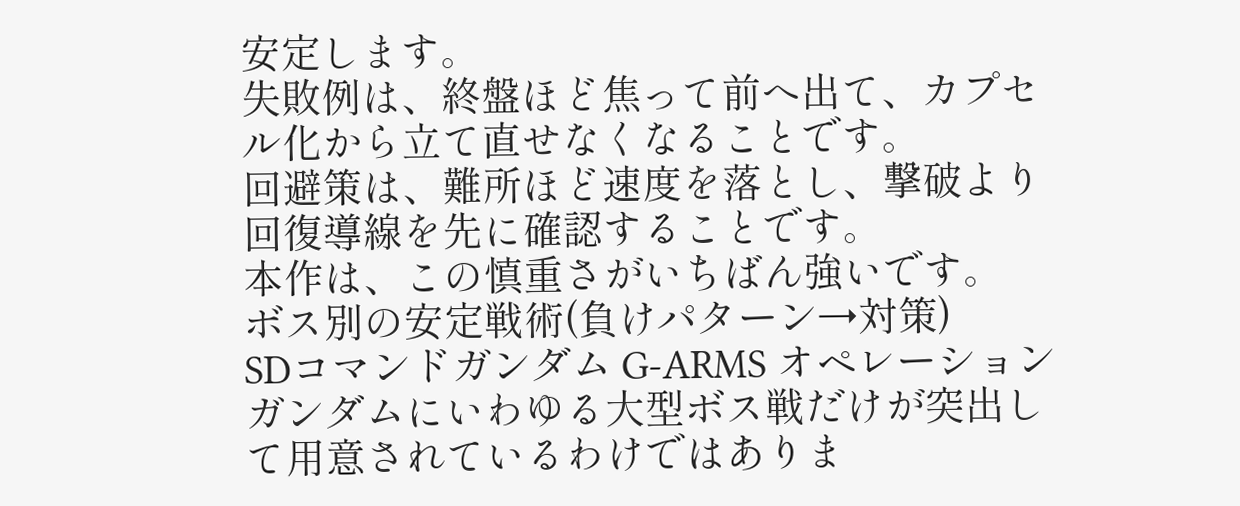安定します。
失敗例は、終盤ほど焦って前へ出て、カプセル化から立て直せなくなることです。
回避策は、難所ほど速度を落とし、撃破より回復導線を先に確認することです。
本作は、この慎重さがいちばん強いです。
ボス別の安定戦術(負けパターン→対策)
SDコマンドガンダム G-ARMS オペレーションガンダムにいわゆる大型ボス戦だけが突出して用意されているわけではありま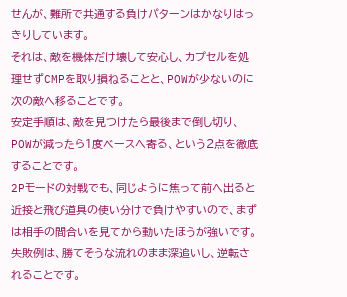せんが、難所で共通する負けパターンはかなりはっきりしています。
それは、敵を機体だけ壊して安心し、カプセルを処理せずCMPを取り損ねることと、POWが少ないのに次の敵へ移ることです。
安定手順は、敵を見つけたら最後まで倒し切り、POWが減ったら1度ベースへ寄る、という2点を徹底することです。
2Pモードの対戦でも、同じように焦って前へ出ると近接と飛び道具の使い分けで負けやすいので、まずは相手の間合いを見てから動いたほうが強いです。
失敗例は、勝てそうな流れのまま深追いし、逆転されることです。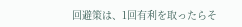回避策は、1回有利を取ったらそ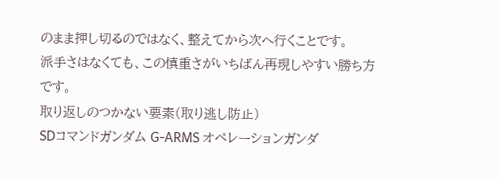のまま押し切るのではなく、整えてから次へ行くことです。
派手さはなくても、この慎重さがいちばん再現しやすい勝ち方です。
取り返しのつかない要素(取り逃し防止)
SDコマンドガンダム G-ARMS オペレーションガンダ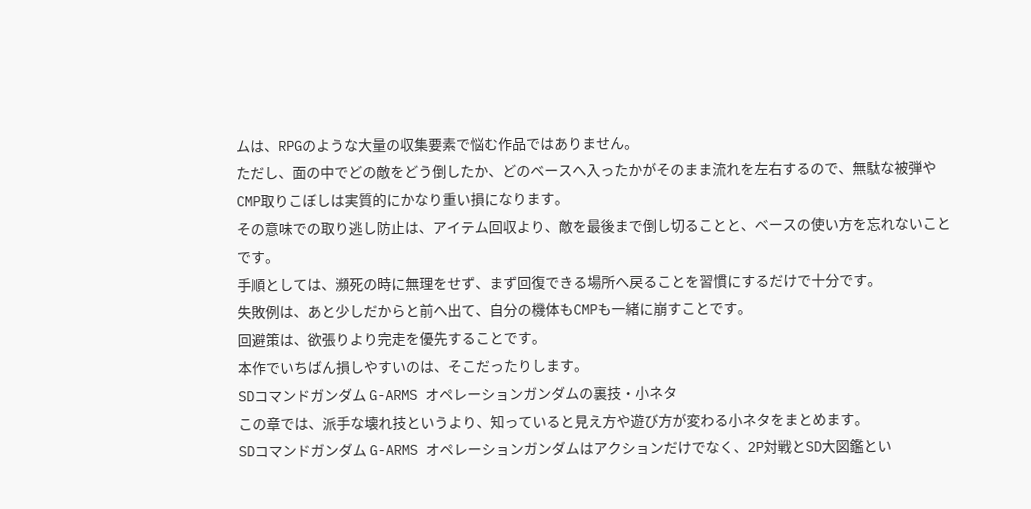ムは、RPGのような大量の収集要素で悩む作品ではありません。
ただし、面の中でどの敵をどう倒したか、どのベースへ入ったかがそのまま流れを左右するので、無駄な被弾やCMP取りこぼしは実質的にかなり重い損になります。
その意味での取り逃し防止は、アイテム回収より、敵を最後まで倒し切ることと、ベースの使い方を忘れないことです。
手順としては、瀕死の時に無理をせず、まず回復できる場所へ戻ることを習慣にするだけで十分です。
失敗例は、あと少しだからと前へ出て、自分の機体もCMPも一緒に崩すことです。
回避策は、欲張りより完走を優先することです。
本作でいちばん損しやすいのは、そこだったりします。
SDコマンドガンダム G-ARMS オペレーションガンダムの裏技・小ネタ
この章では、派手な壊れ技というより、知っていると見え方や遊び方が変わる小ネタをまとめます。
SDコマンドガンダム G-ARMS オペレーションガンダムはアクションだけでなく、2P対戦とSD大図鑑とい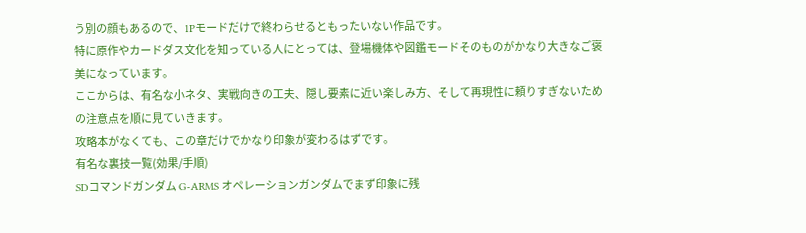う別の顔もあるので、1Pモードだけで終わらせるともったいない作品です。
特に原作やカードダス文化を知っている人にとっては、登場機体や図鑑モードそのものがかなり大きなご褒美になっています。
ここからは、有名な小ネタ、実戦向きの工夫、隠し要素に近い楽しみ方、そして再現性に頼りすぎないための注意点を順に見ていきます。
攻略本がなくても、この章だけでかなり印象が変わるはずです。
有名な裏技一覧(効果/手順)
SDコマンドガンダム G-ARMS オペレーションガンダムでまず印象に残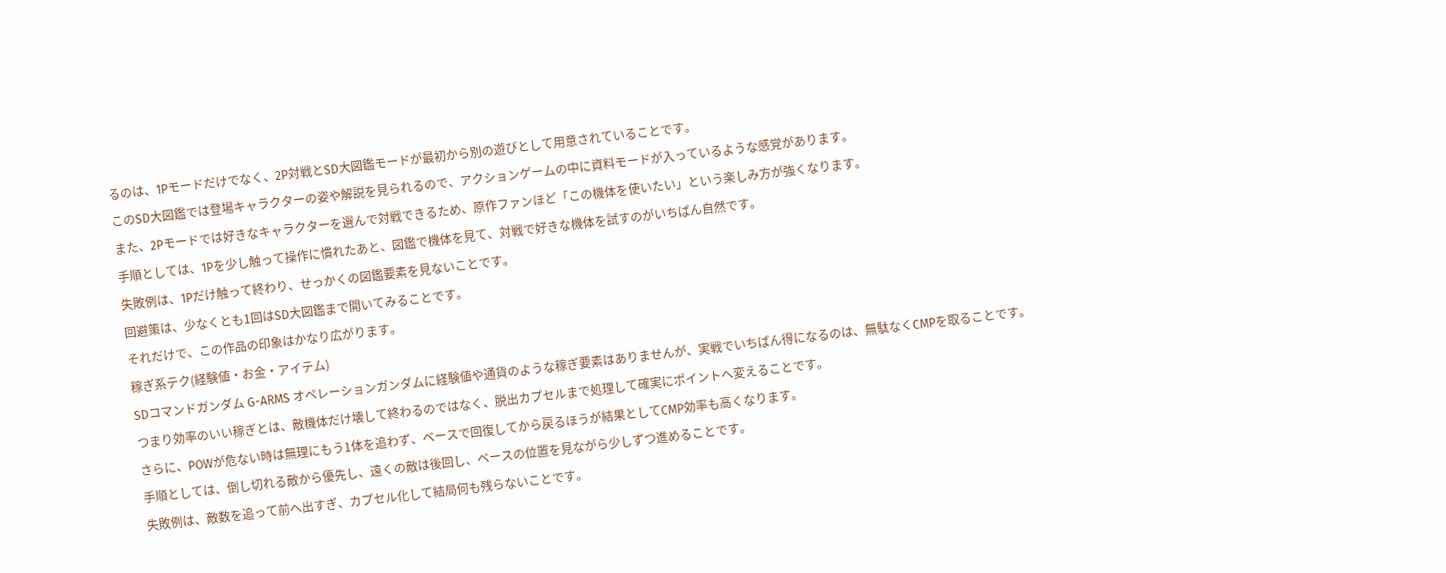るのは、1Pモードだけでなく、2P対戦とSD大図鑑モードが最初から別の遊びとして用意されていることです。
このSD大図鑑では登場キャラクターの姿や解説を見られるので、アクションゲームの中に資料モードが入っているような感覚があります。
また、2Pモードでは好きなキャラクターを選んで対戦できるため、原作ファンほど「この機体を使いたい」という楽しみ方が強くなります。
手順としては、1Pを少し触って操作に慣れたあと、図鑑で機体を見て、対戦で好きな機体を試すのがいちばん自然です。
失敗例は、1Pだけ触って終わり、せっかくの図鑑要素を見ないことです。
回避策は、少なくとも1回はSD大図鑑まで開いてみることです。
それだけで、この作品の印象はかなり広がります。
稼ぎ系テク(経験値・お金・アイテム)
SDコマンドガンダム G-ARMS オペレーションガンダムに経験値や通貨のような稼ぎ要素はありませんが、実戦でいちばん得になるのは、無駄なくCMPを取ることです。
つまり効率のいい稼ぎとは、敵機体だけ壊して終わるのではなく、脱出カプセルまで処理して確実にポイントへ変えることです。
さらに、POWが危ない時は無理にもう1体を追わず、ベースで回復してから戻るほうが結果としてCMP効率も高くなります。
手順としては、倒し切れる敵から優先し、遠くの敵は後回し、ベースの位置を見ながら少しずつ進めることです。
失敗例は、敵数を追って前へ出すぎ、カプセル化して結局何も残らないことです。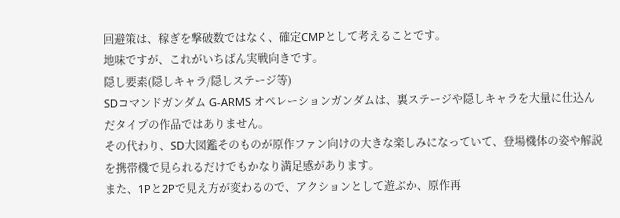回避策は、稼ぎを撃破数ではなく、確定CMPとして考えることです。
地味ですが、これがいちばん実戦向きです。
隠し要素(隠しキャラ/隠しステージ等)
SDコマンドガンダム G-ARMS オペレーションガンダムは、裏ステージや隠しキャラを大量に仕込んだタイプの作品ではありません。
その代わり、SD大図鑑そのものが原作ファン向けの大きな楽しみになっていて、登場機体の姿や解説を携帯機で見られるだけでもかなり満足感があります。
また、1Pと2Pで見え方が変わるので、アクションとして遊ぶか、原作再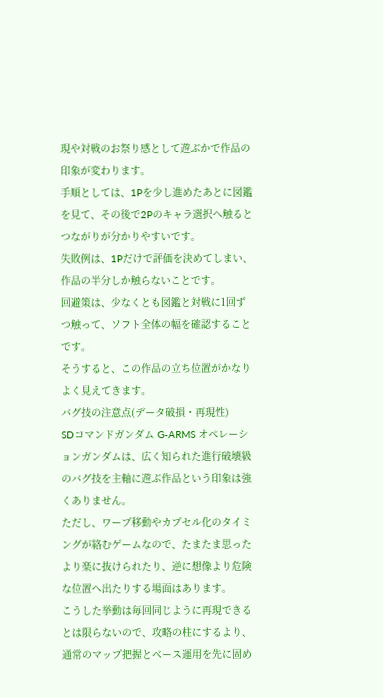現や対戦のお祭り感として遊ぶかで作品の印象が変わります。
手順としては、1Pを少し進めたあとに図鑑を見て、その後で2Pのキャラ選択へ触るとつながりが分かりやすいです。
失敗例は、1Pだけで評価を決めてしまい、作品の半分しか触らないことです。
回避策は、少なくとも図鑑と対戦に1回ずつ触って、ソフト全体の幅を確認することです。
そうすると、この作品の立ち位置がかなりよく見えてきます。
バグ技の注意点(データ破損・再現性)
SDコマンドガンダム G-ARMS オペレーションガンダムは、広く知られた進行破壊級のバグ技を主軸に遊ぶ作品という印象は強くありません。
ただし、ワープ移動やカプセル化のタイミングが絡むゲームなので、たまたま思ったより楽に抜けられたり、逆に想像より危険な位置へ出たりする場面はあります。
こうした挙動は毎回同じように再現できるとは限らないので、攻略の柱にするより、通常のマップ把握とベース運用を先に固め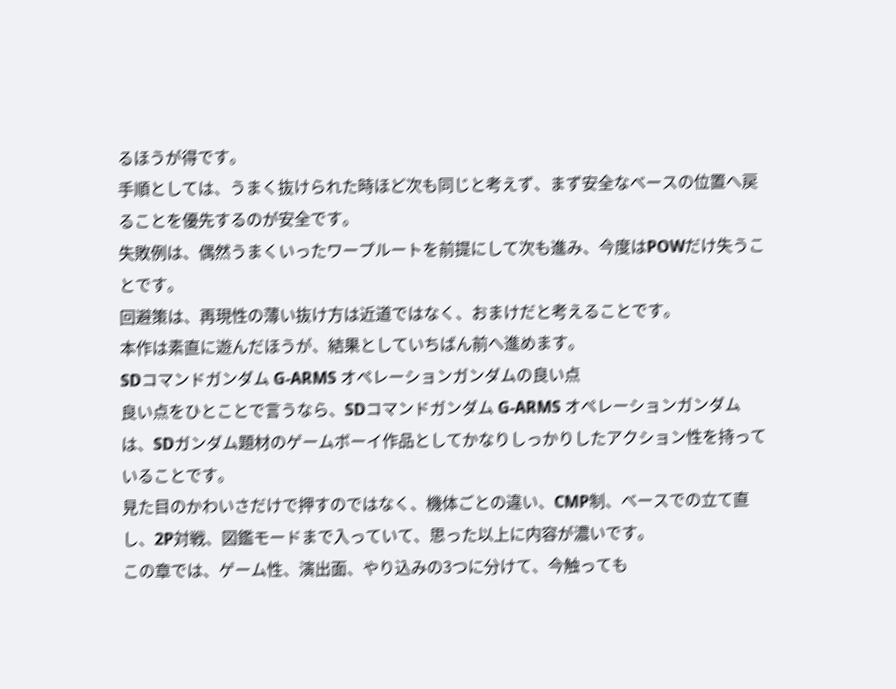るほうが得です。
手順としては、うまく抜けられた時ほど次も同じと考えず、まず安全なベースの位置へ戻ることを優先するのが安全です。
失敗例は、偶然うまくいったワープルートを前提にして次も進み、今度はPOWだけ失うことです。
回避策は、再現性の薄い抜け方は近道ではなく、おまけだと考えることです。
本作は素直に遊んだほうが、結果としていちばん前へ進めます。
SDコマンドガンダム G-ARMS オペレーションガンダムの良い点
良い点をひとことで言うなら、SDコマンドガンダム G-ARMS オペレーションガンダムは、SDガンダム題材のゲームボーイ作品としてかなりしっかりしたアクション性を持っていることです。
見た目のかわいさだけで押すのではなく、機体ごとの違い、CMP制、ベースでの立て直し、2P対戦、図鑑モードまで入っていて、思った以上に内容が濃いです。
この章では、ゲーム性、演出面、やり込みの3つに分けて、今触っても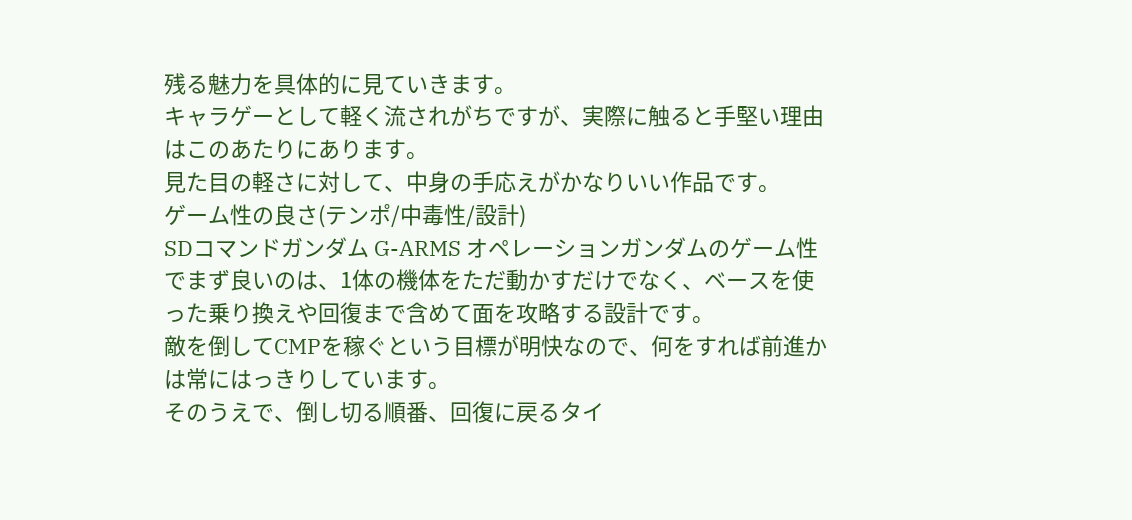残る魅力を具体的に見ていきます。
キャラゲーとして軽く流されがちですが、実際に触ると手堅い理由はこのあたりにあります。
見た目の軽さに対して、中身の手応えがかなりいい作品です。
ゲーム性の良さ(テンポ/中毒性/設計)
SDコマンドガンダム G-ARMS オペレーションガンダムのゲーム性でまず良いのは、1体の機体をただ動かすだけでなく、ベースを使った乗り換えや回復まで含めて面を攻略する設計です。
敵を倒してCMPを稼ぐという目標が明快なので、何をすれば前進かは常にはっきりしています。
そのうえで、倒し切る順番、回復に戻るタイ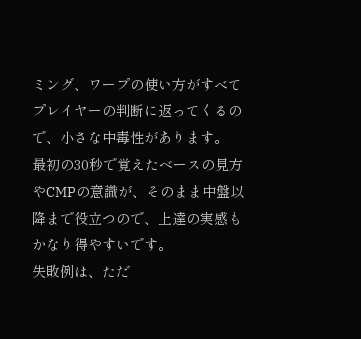ミング、ワープの使い方がすべてプレイヤーの判断に返ってくるので、小さな中毒性があります。
最初の30秒で覚えたベースの見方やCMPの意識が、そのまま中盤以降まで役立つので、上達の実感もかなり得やすいです。
失敗例は、ただ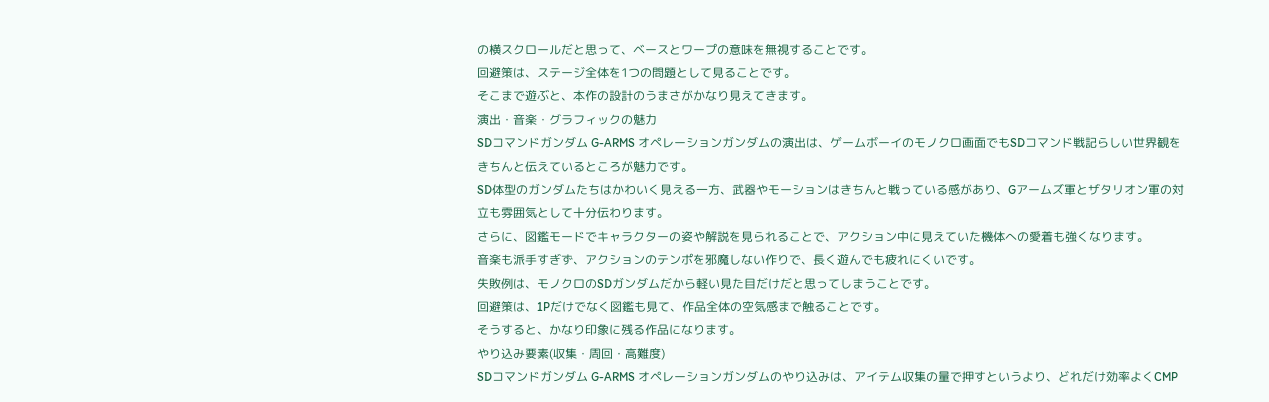の横スクロールだと思って、ベースとワープの意味を無視することです。
回避策は、ステージ全体を1つの問題として見ることです。
そこまで遊ぶと、本作の設計のうまさがかなり見えてきます。
演出・音楽・グラフィックの魅力
SDコマンドガンダム G-ARMS オペレーションガンダムの演出は、ゲームボーイのモノクロ画面でもSDコマンド戦記らしい世界観をきちんと伝えているところが魅力です。
SD体型のガンダムたちはかわいく見える一方、武器やモーションはきちんと戦っている感があり、Gアームズ軍とザタリオン軍の対立も雰囲気として十分伝わります。
さらに、図鑑モードでキャラクターの姿や解説を見られることで、アクション中に見えていた機体への愛着も強くなります。
音楽も派手すぎず、アクションのテンポを邪魔しない作りで、長く遊んでも疲れにくいです。
失敗例は、モノクロのSDガンダムだから軽い見た目だけだと思ってしまうことです。
回避策は、1Pだけでなく図鑑も見て、作品全体の空気感まで触ることです。
そうすると、かなり印象に残る作品になります。
やり込み要素(収集・周回・高難度)
SDコマンドガンダム G-ARMS オペレーションガンダムのやり込みは、アイテム収集の量で押すというより、どれだけ効率よくCMP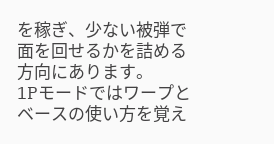を稼ぎ、少ない被弾で面を回せるかを詰める方向にあります。
1Pモードではワープとベースの使い方を覚え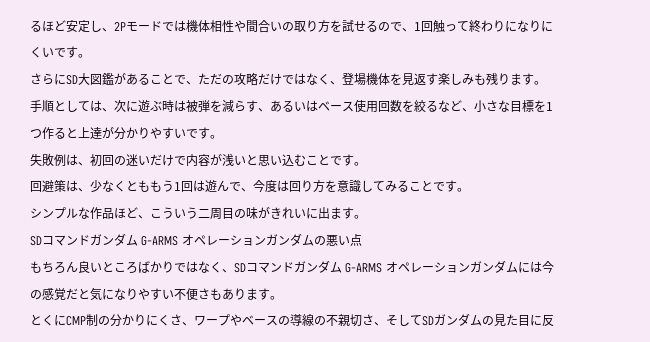るほど安定し、2Pモードでは機体相性や間合いの取り方を試せるので、1回触って終わりになりにくいです。
さらにSD大図鑑があることで、ただの攻略だけではなく、登場機体を見返す楽しみも残ります。
手順としては、次に遊ぶ時は被弾を減らす、あるいはベース使用回数を絞るなど、小さな目標を1つ作ると上達が分かりやすいです。
失敗例は、初回の迷いだけで内容が浅いと思い込むことです。
回避策は、少なくとももう1回は遊んで、今度は回り方を意識してみることです。
シンプルな作品ほど、こういう二周目の味がきれいに出ます。
SDコマンドガンダム G-ARMS オペレーションガンダムの悪い点
もちろん良いところばかりではなく、SDコマンドガンダム G-ARMS オペレーションガンダムには今の感覚だと気になりやすい不便さもあります。
とくにCMP制の分かりにくさ、ワープやベースの導線の不親切さ、そしてSDガンダムの見た目に反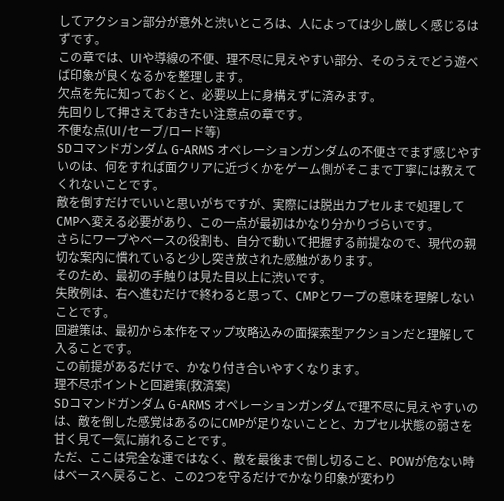してアクション部分が意外と渋いところは、人によっては少し厳しく感じるはずです。
この章では、UIや導線の不便、理不尽に見えやすい部分、そのうえでどう遊べば印象が良くなるかを整理します。
欠点を先に知っておくと、必要以上に身構えずに済みます。
先回りして押さえておきたい注意点の章です。
不便な点(UI/セーブ/ロード等)
SDコマンドガンダム G-ARMS オペレーションガンダムの不便さでまず感じやすいのは、何をすれば面クリアに近づくかをゲーム側がそこまで丁寧には教えてくれないことです。
敵を倒すだけでいいと思いがちですが、実際には脱出カプセルまで処理してCMPへ変える必要があり、この一点が最初はかなり分かりづらいです。
さらにワープやベースの役割も、自分で動いて把握する前提なので、現代の親切な案内に慣れていると少し突き放された感触があります。
そのため、最初の手触りは見た目以上に渋いです。
失敗例は、右へ進むだけで終わると思って、CMPとワープの意味を理解しないことです。
回避策は、最初から本作をマップ攻略込みの面探索型アクションだと理解して入ることです。
この前提があるだけで、かなり付き合いやすくなります。
理不尽ポイントと回避策(救済案)
SDコマンドガンダム G-ARMS オペレーションガンダムで理不尽に見えやすいのは、敵を倒した感覚はあるのにCMPが足りないことと、カプセル状態の弱さを甘く見て一気に崩れることです。
ただ、ここは完全な運ではなく、敵を最後まで倒し切ること、POWが危ない時はベースへ戻ること、この2つを守るだけでかなり印象が変わり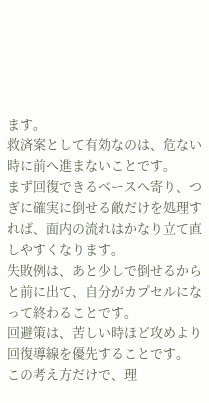ます。
救済案として有効なのは、危ない時に前へ進まないことです。
まず回復できるベースへ寄り、つぎに確実に倒せる敵だけを処理すれば、面内の流れはかなり立て直しやすくなります。
失敗例は、あと少しで倒せるからと前に出て、自分がカプセルになって終わることです。
回避策は、苦しい時ほど攻めより回復導線を優先することです。
この考え方だけで、理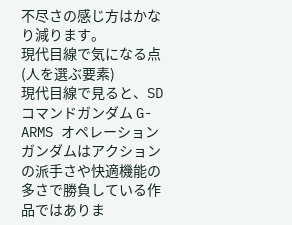不尽さの感じ方はかなり減ります。
現代目線で気になる点(人を選ぶ要素)
現代目線で見ると、SDコマンドガンダム G-ARMS オペレーションガンダムはアクションの派手さや快適機能の多さで勝負している作品ではありま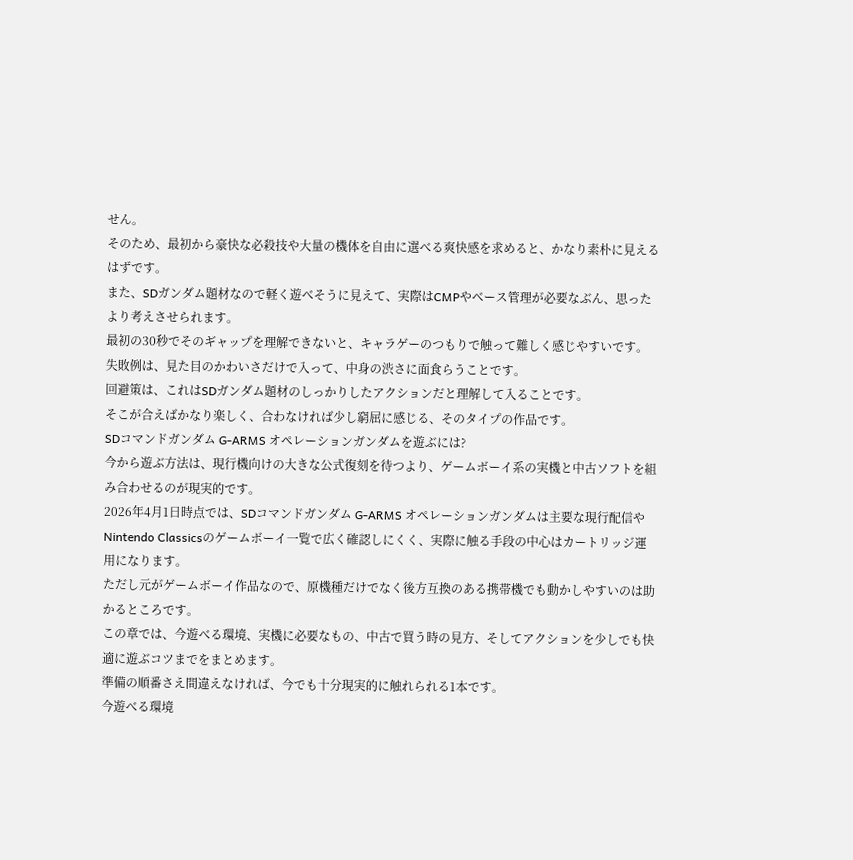せん。
そのため、最初から豪快な必殺技や大量の機体を自由に選べる爽快感を求めると、かなり素朴に見えるはずです。
また、SDガンダム題材なので軽く遊べそうに見えて、実際はCMPやベース管理が必要なぶん、思ったより考えさせられます。
最初の30秒でそのギャップを理解できないと、キャラゲーのつもりで触って難しく感じやすいです。
失敗例は、見た目のかわいさだけで入って、中身の渋さに面食らうことです。
回避策は、これはSDガンダム題材のしっかりしたアクションだと理解して入ることです。
そこが合えばかなり楽しく、合わなければ少し窮屈に感じる、そのタイプの作品です。
SDコマンドガンダム G-ARMS オペレーションガンダムを遊ぶには?
今から遊ぶ方法は、現行機向けの大きな公式復刻を待つより、ゲームボーイ系の実機と中古ソフトを組み合わせるのが現実的です。
2026年4月1日時点では、SDコマンドガンダム G-ARMS オペレーションガンダムは主要な現行配信やNintendo Classicsのゲームボーイ一覧で広く確認しにくく、実際に触る手段の中心はカートリッジ運用になります。
ただし元がゲームボーイ作品なので、原機種だけでなく後方互換のある携帯機でも動かしやすいのは助かるところです。
この章では、今遊べる環境、実機に必要なもの、中古で買う時の見方、そしてアクションを少しでも快適に遊ぶコツまでをまとめます。
準備の順番さえ間違えなければ、今でも十分現実的に触れられる1本です。
今遊べる環境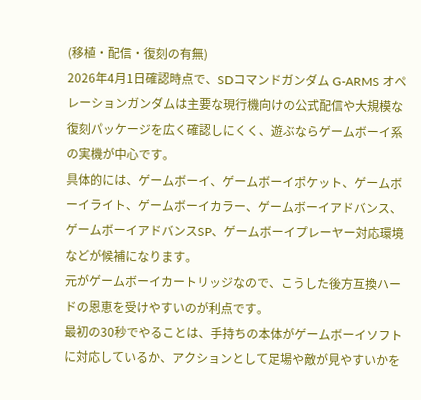(移植・配信・復刻の有無)
2026年4月1日確認時点で、SDコマンドガンダム G-ARMS オペレーションガンダムは主要な現行機向けの公式配信や大規模な復刻パッケージを広く確認しにくく、遊ぶならゲームボーイ系の実機が中心です。
具体的には、ゲームボーイ、ゲームボーイポケット、ゲームボーイライト、ゲームボーイカラー、ゲームボーイアドバンス、ゲームボーイアドバンスSP、ゲームボーイプレーヤー対応環境などが候補になります。
元がゲームボーイカートリッジなので、こうした後方互換ハードの恩恵を受けやすいのが利点です。
最初の30秒でやることは、手持ちの本体がゲームボーイソフトに対応しているか、アクションとして足場や敵が見やすいかを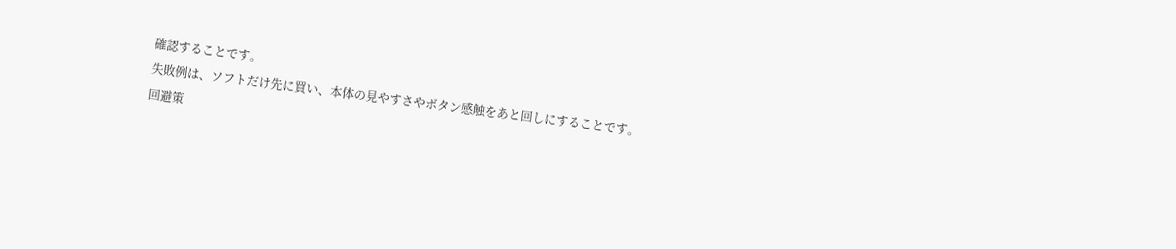確認することです。
失敗例は、ソフトだけ先に買い、本体の見やすさやボタン感触をあと回しにすることです。
回避策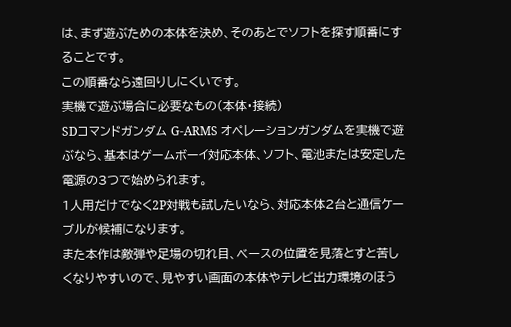は、まず遊ぶための本体を決め、そのあとでソフトを探す順番にすることです。
この順番なら遠回りしにくいです。
実機で遊ぶ場合に必要なもの(本体・接続)
SDコマンドガンダム G-ARMS オペレーションガンダムを実機で遊ぶなら、基本はゲームボーイ対応本体、ソフト、電池または安定した電源の3つで始められます。
1人用だけでなく2P対戦も試したいなら、対応本体2台と通信ケーブルが候補になります。
また本作は敵弾や足場の切れ目、ベースの位置を見落とすと苦しくなりやすいので、見やすい画面の本体やテレビ出力環境のほう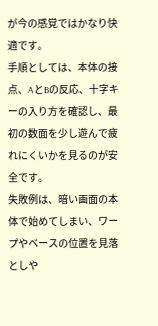が今の感覚ではかなり快適です。
手順としては、本体の接点、AとBの反応、十字キーの入り方を確認し、最初の数面を少し遊んで疲れにくいかを見るのが安全です。
失敗例は、暗い画面の本体で始めてしまい、ワープやベースの位置を見落としや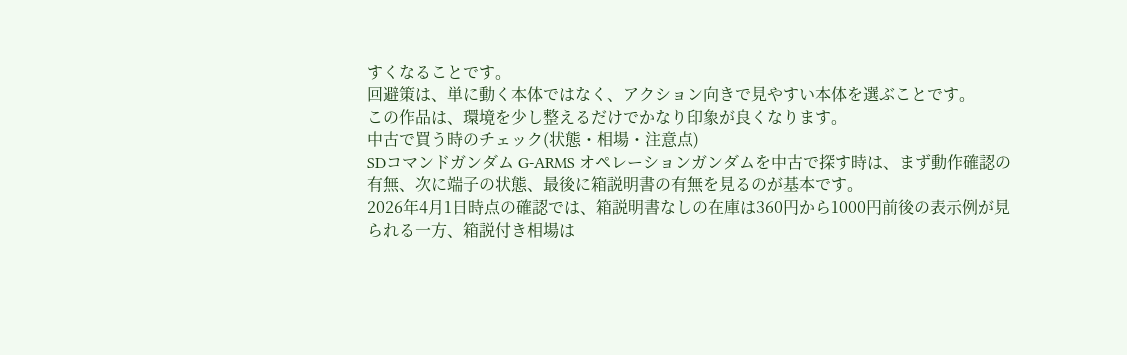すくなることです。
回避策は、単に動く本体ではなく、アクション向きで見やすい本体を選ぶことです。
この作品は、環境を少し整えるだけでかなり印象が良くなります。
中古で買う時のチェック(状態・相場・注意点)
SDコマンドガンダム G-ARMS オペレーションガンダムを中古で探す時は、まず動作確認の有無、次に端子の状態、最後に箱説明書の有無を見るのが基本です。
2026年4月1日時点の確認では、箱説明書なしの在庫は360円から1000円前後の表示例が見られる一方、箱説付き相場は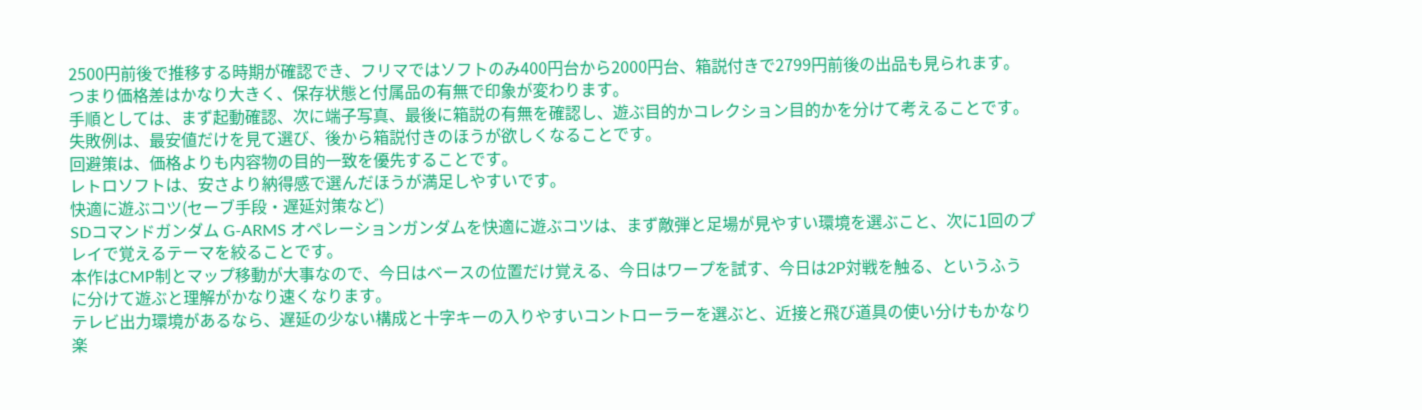2500円前後で推移する時期が確認でき、フリマではソフトのみ400円台から2000円台、箱説付きで2799円前後の出品も見られます。
つまり価格差はかなり大きく、保存状態と付属品の有無で印象が変わります。
手順としては、まず起動確認、次に端子写真、最後に箱説の有無を確認し、遊ぶ目的かコレクション目的かを分けて考えることです。
失敗例は、最安値だけを見て選び、後から箱説付きのほうが欲しくなることです。
回避策は、価格よりも内容物の目的一致を優先することです。
レトロソフトは、安さより納得感で選んだほうが満足しやすいです。
快適に遊ぶコツ(セーブ手段・遅延対策など)
SDコマンドガンダム G-ARMS オペレーションガンダムを快適に遊ぶコツは、まず敵弾と足場が見やすい環境を選ぶこと、次に1回のプレイで覚えるテーマを絞ることです。
本作はCMP制とマップ移動が大事なので、今日はベースの位置だけ覚える、今日はワープを試す、今日は2P対戦を触る、というふうに分けて遊ぶと理解がかなり速くなります。
テレビ出力環境があるなら、遅延の少ない構成と十字キーの入りやすいコントローラーを選ぶと、近接と飛び道具の使い分けもかなり楽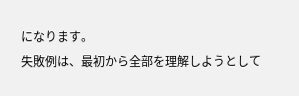になります。
失敗例は、最初から全部を理解しようとして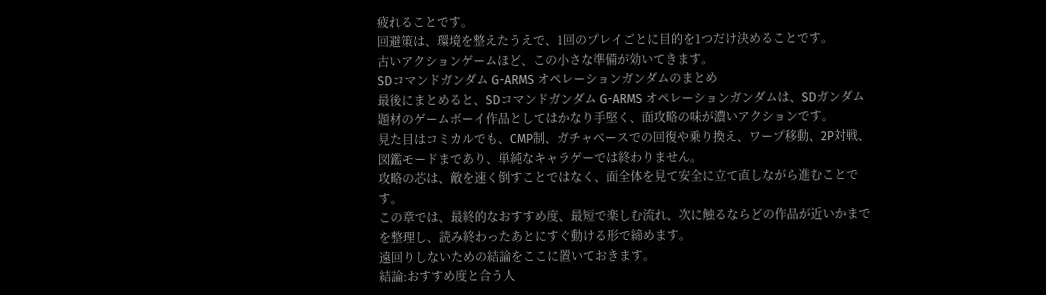疲れることです。
回避策は、環境を整えたうえで、1回のプレイごとに目的を1つだけ決めることです。
古いアクションゲームほど、この小さな準備が効いてきます。
SDコマンドガンダム G-ARMS オペレーションガンダムのまとめ
最後にまとめると、SDコマンドガンダム G-ARMS オペレーションガンダムは、SDガンダム題材のゲームボーイ作品としてはかなり手堅く、面攻略の味が濃いアクションです。
見た目はコミカルでも、CMP制、ガチャベースでの回復や乗り換え、ワープ移動、2P対戦、図鑑モードまであり、単純なキャラゲーでは終わりません。
攻略の芯は、敵を速く倒すことではなく、面全体を見て安全に立て直しながら進むことです。
この章では、最終的なおすすめ度、最短で楽しむ流れ、次に触るならどの作品が近いかまでを整理し、読み終わったあとにすぐ動ける形で締めます。
遠回りしないための結論をここに置いておきます。
結論:おすすめ度と合う人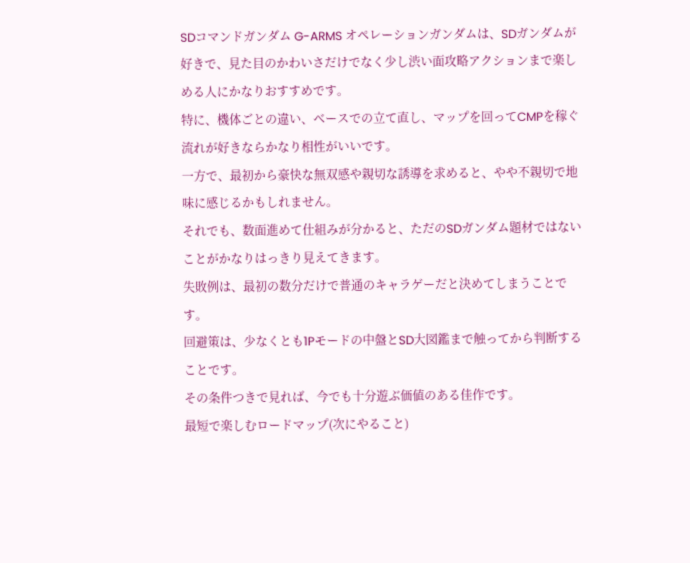SDコマンドガンダム G-ARMS オペレーションガンダムは、SDガンダムが好きで、見た目のかわいさだけでなく少し渋い面攻略アクションまで楽しめる人にかなりおすすめです。
特に、機体ごとの違い、ベースでの立て直し、マップを回ってCMPを稼ぐ流れが好きならかなり相性がいいです。
一方で、最初から豪快な無双感や親切な誘導を求めると、やや不親切で地味に感じるかもしれません。
それでも、数面進めて仕組みが分かると、ただのSDガンダム題材ではないことがかなりはっきり見えてきます。
失敗例は、最初の数分だけで普通のキャラゲーだと決めてしまうことです。
回避策は、少なくとも1Pモードの中盤とSD大図鑑まで触ってから判断することです。
その条件つきで見れば、今でも十分遊ぶ価値のある佳作です。
最短で楽しむロードマップ(次にやること)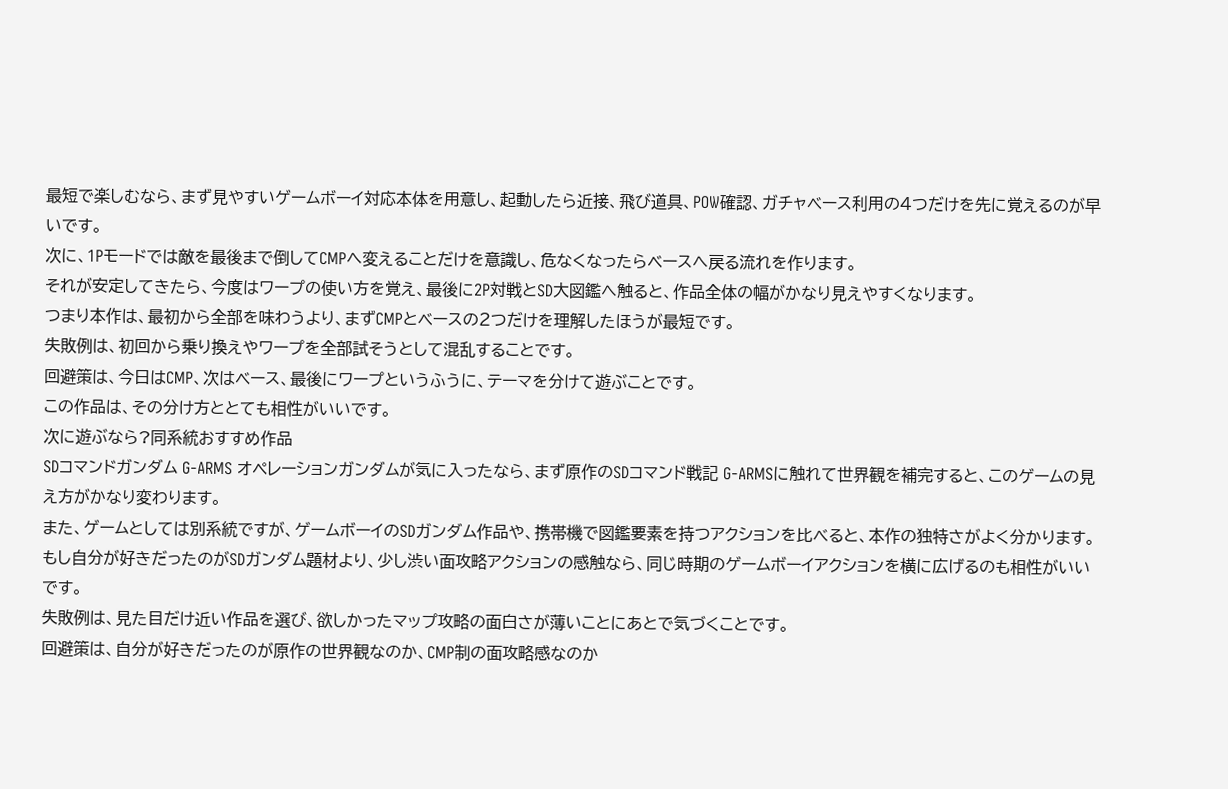最短で楽しむなら、まず見やすいゲームボーイ対応本体を用意し、起動したら近接、飛び道具、POW確認、ガチャベース利用の4つだけを先に覚えるのが早いです。
次に、1Pモードでは敵を最後まで倒してCMPへ変えることだけを意識し、危なくなったらベースへ戻る流れを作ります。
それが安定してきたら、今度はワープの使い方を覚え、最後に2P対戦とSD大図鑑へ触ると、作品全体の幅がかなり見えやすくなります。
つまり本作は、最初から全部を味わうより、まずCMPとベースの2つだけを理解したほうが最短です。
失敗例は、初回から乗り換えやワープを全部試そうとして混乱することです。
回避策は、今日はCMP、次はベース、最後にワープというふうに、テーマを分けて遊ぶことです。
この作品は、その分け方ととても相性がいいです。
次に遊ぶなら?同系統おすすめ作品
SDコマンドガンダム G-ARMS オペレーションガンダムが気に入ったなら、まず原作のSDコマンド戦記 G-ARMSに触れて世界観を補完すると、このゲームの見え方がかなり変わります。
また、ゲームとしては別系統ですが、ゲームボーイのSDガンダム作品や、携帯機で図鑑要素を持つアクションを比べると、本作の独特さがよく分かります。
もし自分が好きだったのがSDガンダム題材より、少し渋い面攻略アクションの感触なら、同じ時期のゲームボーイアクションを横に広げるのも相性がいいです。
失敗例は、見た目だけ近い作品を選び、欲しかったマップ攻略の面白さが薄いことにあとで気づくことです。
回避策は、自分が好きだったのが原作の世界観なのか、CMP制の面攻略感なのか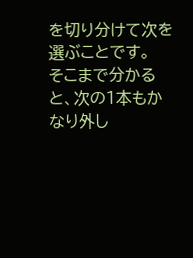を切り分けて次を選ぶことです。
そこまで分かると、次の1本もかなり外し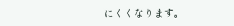にくくなります。